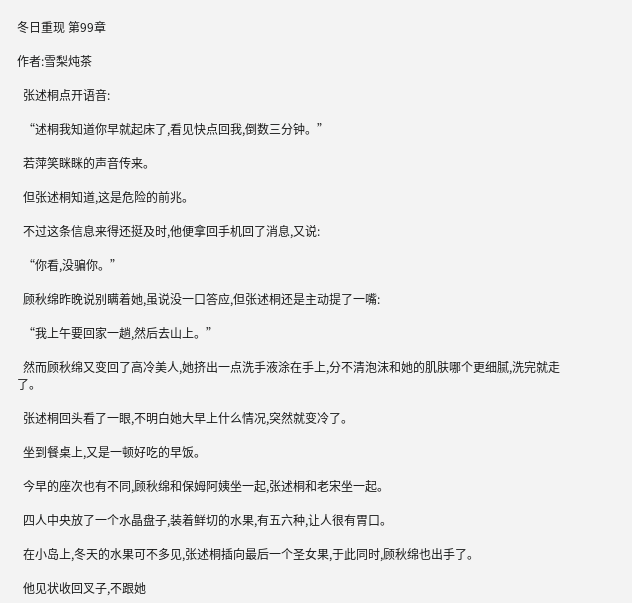冬日重现 第99章

作者:雪梨炖茶

  张述桐点开语音:

  “述桐我知道你早就起床了,看见快点回我,倒数三分钟。”

  若萍笑眯眯的声音传来。

  但张述桐知道,这是危险的前兆。

  不过这条信息来得还挺及时,他便拿回手机回了消息,又说:

  “你看,没骗你。”

  顾秋绵昨晚说别瞒着她,虽说没一口答应,但张述桐还是主动提了一嘴:

  “我上午要回家一趟,然后去山上。”

  然而顾秋绵又变回了高冷美人,她挤出一点洗手液涂在手上,分不清泡沫和她的肌肤哪个更细腻,洗完就走了。

  张述桐回头看了一眼,不明白她大早上什么情况,突然就变冷了。

  坐到餐桌上,又是一顿好吃的早饭。

  今早的座次也有不同,顾秋绵和保姆阿姨坐一起,张述桐和老宋坐一起。

  四人中央放了一个水晶盘子,装着鲜切的水果,有五六种,让人很有胃口。

  在小岛上,冬天的水果可不多见,张述桐插向最后一个圣女果,于此同时,顾秋绵也出手了。

  他见状收回叉子,不跟她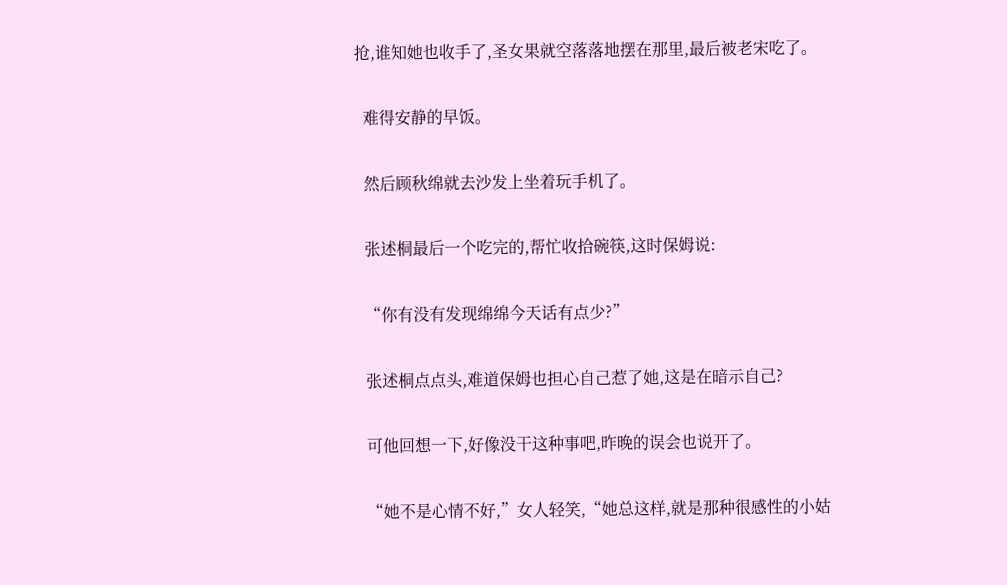抢,谁知她也收手了,圣女果就空落落地摆在那里,最后被老宋吃了。

  难得安静的早饭。

  然后顾秋绵就去沙发上坐着玩手机了。

  张述桐最后一个吃完的,帮忙收拾碗筷,这时保姆说:

  “你有没有发现绵绵今天话有点少?”

  张述桐点点头,难道保姆也担心自己惹了她,这是在暗示自己?

  可他回想一下,好像没干这种事吧,昨晚的误会也说开了。

  “她不是心情不好,”女人轻笑,“她总这样,就是那种很感性的小姑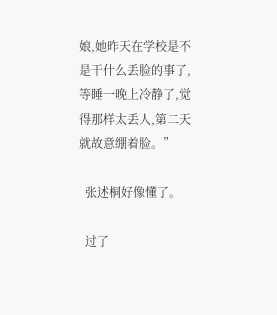娘,她昨天在学校是不是干什么丢脸的事了,等睡一晚上冷静了,觉得那样太丢人,第二天就故意绷着脸。”

  张述桐好像懂了。

  过了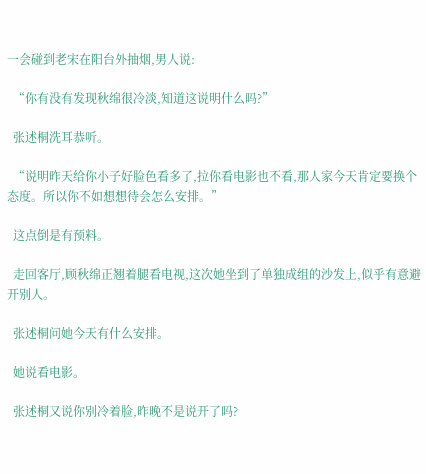一会碰到老宋在阳台外抽烟,男人说:

  “你有没有发现秋绵很冷淡,知道这说明什么吗?”

  张述桐洗耳恭听。

  “说明昨天给你小子好脸色看多了,拉你看电影也不看,那人家今天肯定要换个态度。所以你不如想想待会怎么安排。”

  这点倒是有预料。

  走回客厅,顾秋绵正翘着腿看电视,这次她坐到了单独成组的沙发上,似乎有意避开别人。

  张述桐问她今天有什么安排。

  她说看电影。

  张述桐又说你别冷着脸,昨晚不是说开了吗?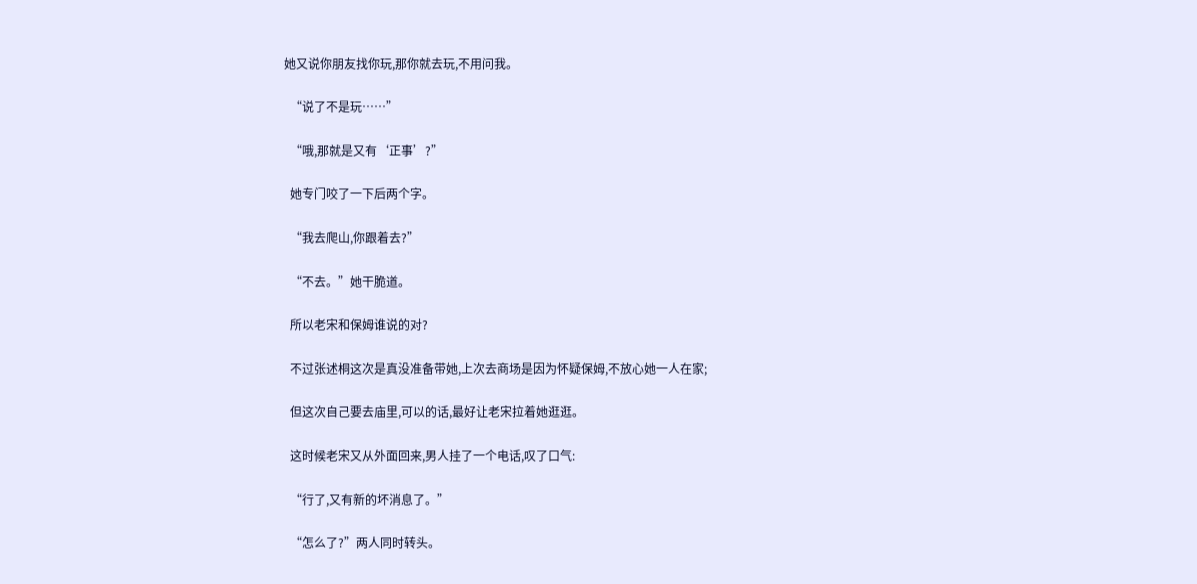她又说你朋友找你玩,那你就去玩,不用问我。

  “说了不是玩……”

  “哦,那就是又有‘正事’?”

  她专门咬了一下后两个字。

  “我去爬山,你跟着去?”

  “不去。”她干脆道。

  所以老宋和保姆谁说的对?

  不过张述桐这次是真没准备带她,上次去商场是因为怀疑保姆,不放心她一人在家;

  但这次自己要去庙里,可以的话,最好让老宋拉着她逛逛。

  这时候老宋又从外面回来,男人挂了一个电话,叹了口气:

  “行了,又有新的坏消息了。”

  “怎么了?”两人同时转头。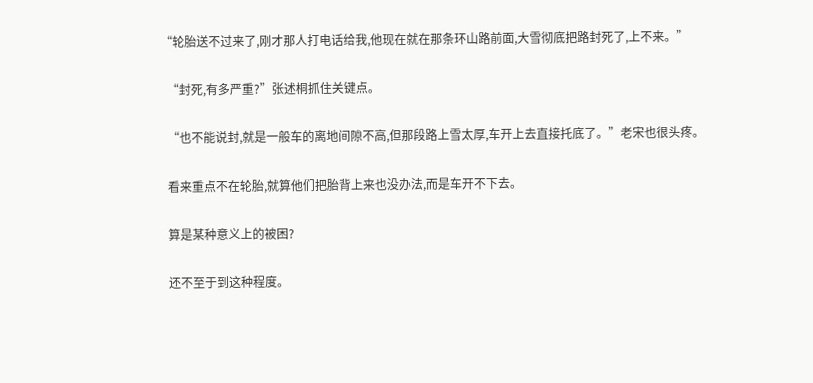“轮胎送不过来了,刚才那人打电话给我,他现在就在那条环山路前面,大雪彻底把路封死了,上不来。”

  “封死,有多严重?”张述桐抓住关键点。

  “也不能说封,就是一般车的离地间隙不高,但那段路上雪太厚,车开上去直接托底了。”老宋也很头疼。

  看来重点不在轮胎,就算他们把胎背上来也没办法,而是车开不下去。

  算是某种意义上的被困?

  还不至于到这种程度。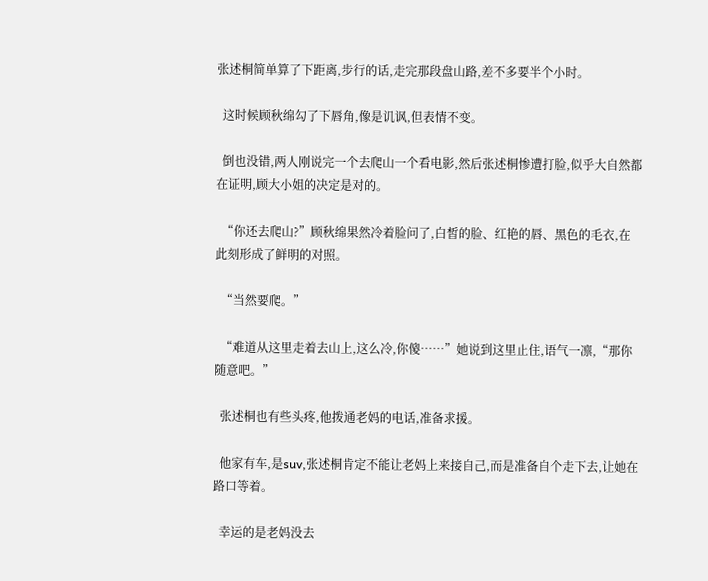张述桐简单算了下距离,步行的话,走完那段盘山路,差不多要半个小时。

  这时候顾秋绵勾了下唇角,像是讥讽,但表情不变。

  倒也没错,两人刚说完一个去爬山一个看电影,然后张述桐惨遭打脸,似乎大自然都在证明,顾大小姐的决定是对的。

  “你还去爬山?”顾秋绵果然冷着脸问了,白皙的脸、红艳的唇、黑色的毛衣,在此刻形成了鲜明的对照。

  “当然要爬。”

  “难道从这里走着去山上,这么冷,你傻……”她说到这里止住,语气一凛,“那你随意吧。”

  张述桐也有些头疼,他拨通老妈的电话,准备求援。

  他家有车,是suv,张述桐肯定不能让老妈上来接自己,而是准备自个走下去,让她在路口等着。

  幸运的是老妈没去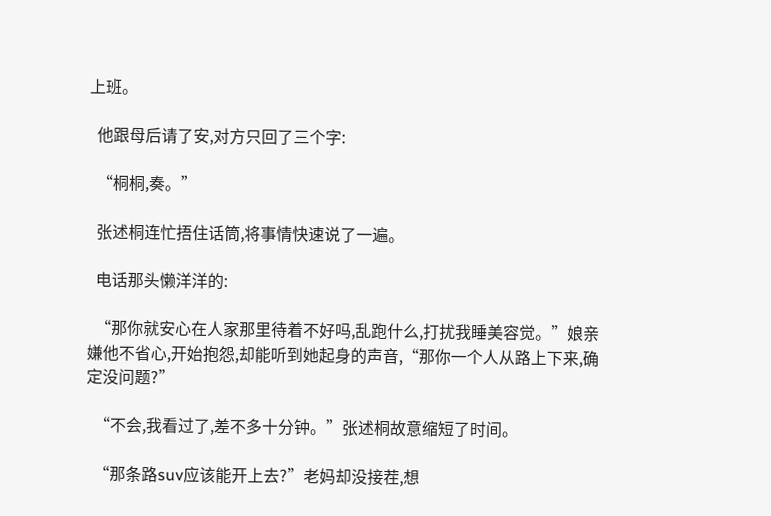上班。

  他跟母后请了安,对方只回了三个字:

  “桐桐,奏。”

  张述桐连忙捂住话筒,将事情快速说了一遍。

  电话那头懒洋洋的:

  “那你就安心在人家那里待着不好吗,乱跑什么,打扰我睡美容觉。”娘亲嫌他不省心,开始抱怨,却能听到她起身的声音,“那你一个人从路上下来,确定没问题?”

  “不会,我看过了,差不多十分钟。”张述桐故意缩短了时间。

  “那条路suv应该能开上去?”老妈却没接茬,想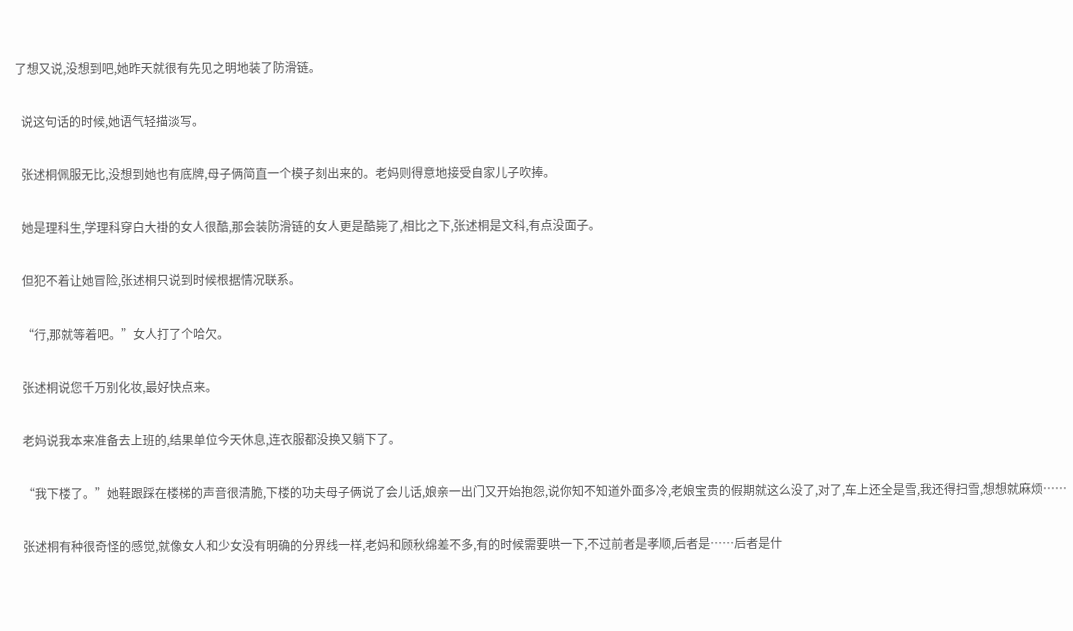了想又说,没想到吧,她昨天就很有先见之明地装了防滑链。

  说这句话的时候,她语气轻描淡写。

  张述桐佩服无比,没想到她也有底牌,母子俩简直一个模子刻出来的。老妈则得意地接受自家儿子吹捧。

  她是理科生,学理科穿白大褂的女人很酷,那会装防滑链的女人更是酷毙了,相比之下,张述桐是文科,有点没面子。

  但犯不着让她冒险,张述桐只说到时候根据情况联系。

  “行,那就等着吧。”女人打了个哈欠。

  张述桐说您千万别化妆,最好快点来。

  老妈说我本来准备去上班的,结果单位今天休息,连衣服都没换又躺下了。

  “我下楼了。”她鞋跟踩在楼梯的声音很清脆,下楼的功夫母子俩说了会儿话,娘亲一出门又开始抱怨,说你知不知道外面多冷,老娘宝贵的假期就这么没了,对了,车上还全是雪,我还得扫雪,想想就麻烦……

  张述桐有种很奇怪的感觉,就像女人和少女没有明确的分界线一样,老妈和顾秋绵差不多,有的时候需要哄一下,不过前者是孝顺,后者是……后者是什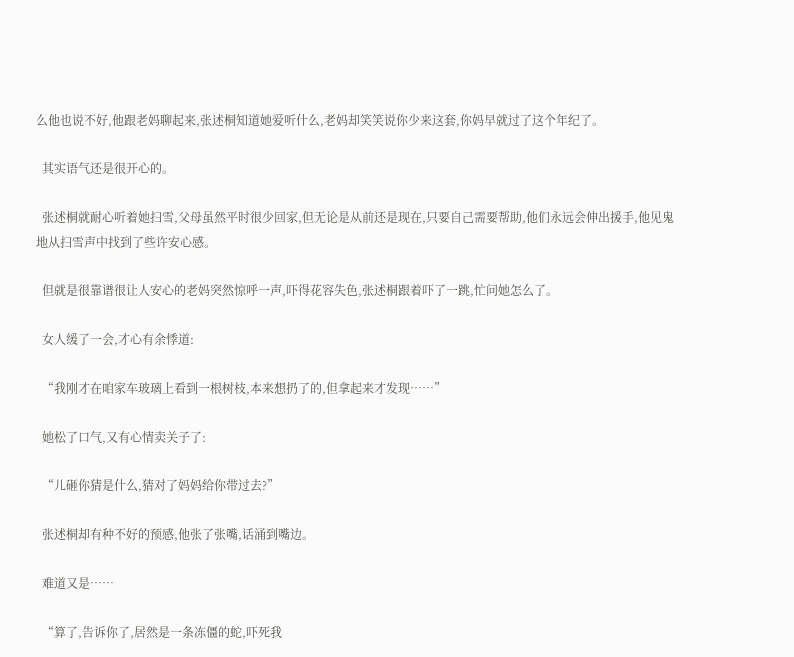么他也说不好,他跟老妈聊起来,张述桐知道她爱听什么,老妈却笑笑说你少来这套,你妈早就过了这个年纪了。

  其实语气还是很开心的。

  张述桐就耐心听着她扫雪,父母虽然平时很少回家,但无论是从前还是现在,只要自己需要帮助,他们永远会伸出援手,他见鬼地从扫雪声中找到了些许安心感。

  但就是很靠谱很让人安心的老妈突然惊呼一声,吓得花容失色,张述桐跟着吓了一跳,忙问她怎么了。

  女人缓了一会,才心有余悸道:

  “我刚才在咱家车玻璃上看到一根树枝,本来想扔了的,但拿起来才发现……”

  她松了口气,又有心情卖关子了:

  “儿砸你猜是什么,猜对了妈妈给你带过去?”

  张述桐却有种不好的预感,他张了张嘴,话涌到嘴边。

  难道又是……

  “算了,告诉你了,居然是一条冻僵的蛇,吓死我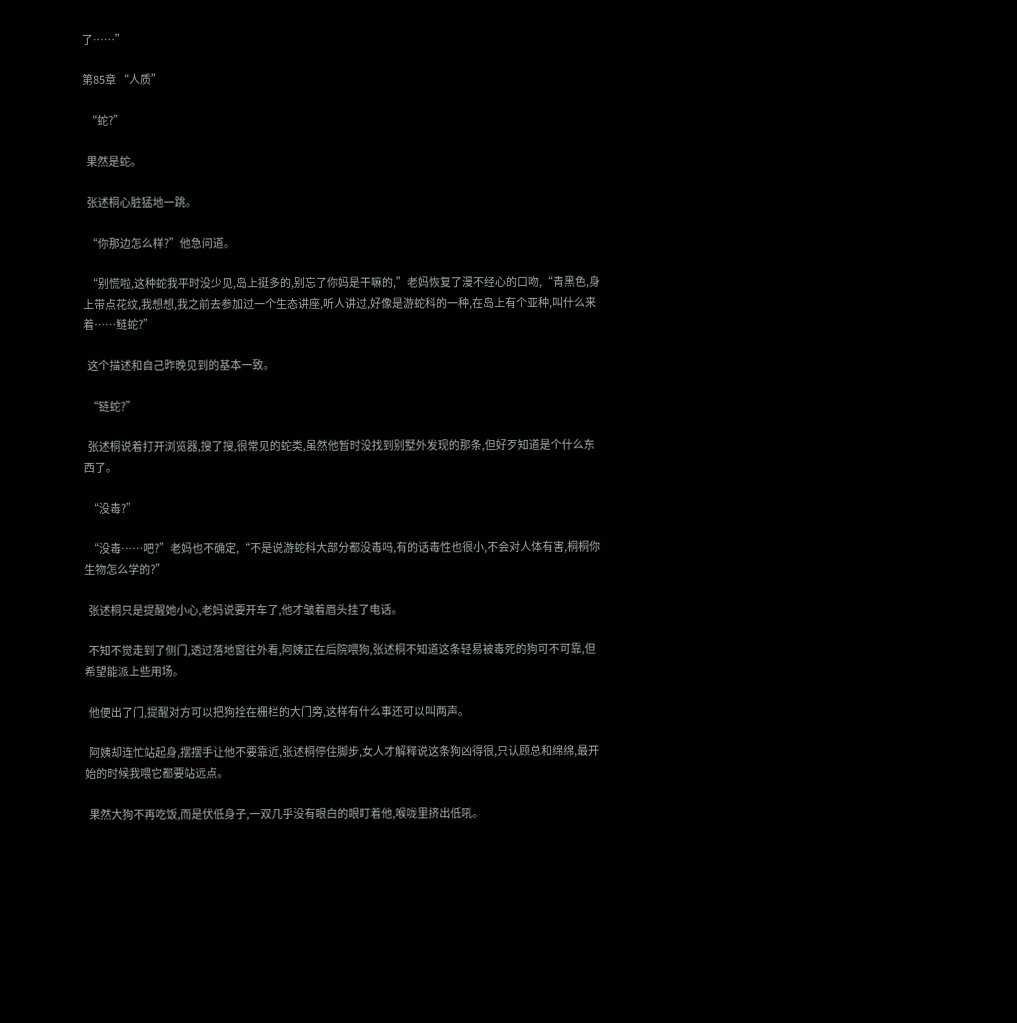了……”

第85章 “人质”

  “蛇?”

  果然是蛇。

  张述桐心脏猛地一跳。

  “你那边怎么样?”他急问道。

  “别慌啦,这种蛇我平时没少见,岛上挺多的,别忘了你妈是干嘛的,”老妈恢复了漫不经心的口吻,“青黑色,身上带点花纹,我想想,我之前去参加过一个生态讲座,听人讲过,好像是游蛇科的一种,在岛上有个亚种,叫什么来着……鲢蛇?”

  这个描述和自己昨晚见到的基本一致。

  “链蛇?”

  张述桐说着打开浏览器,搜了搜,很常见的蛇类,虽然他暂时没找到别墅外发现的那条,但好歹知道是个什么东西了。

  “没毒?”

  “没毒……吧?”老妈也不确定,“不是说游蛇科大部分都没毒吗,有的话毒性也很小,不会对人体有害,桐桐你生物怎么学的?”

  张述桐只是提醒她小心,老妈说要开车了,他才皱着眉头挂了电话。

  不知不觉走到了侧门,透过落地窗往外看,阿姨正在后院喂狗,张述桐不知道这条轻易被毒死的狗可不可靠,但希望能派上些用场。

  他便出了门,提醒对方可以把狗拴在栅栏的大门旁,这样有什么事还可以叫两声。

  阿姨却连忙站起身,摆摆手让他不要靠近,张述桐停住脚步,女人才解释说这条狗凶得很,只认顾总和绵绵,最开始的时候我喂它都要站远点。

  果然大狗不再吃饭,而是伏低身子,一双几乎没有眼白的眼盯着他,喉咙里挤出低吼。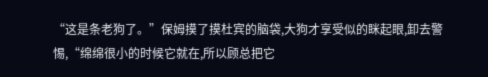“这是条老狗了。”保姆摸了摸杜宾的脑袋,大狗才享受似的眯起眼,卸去警惕,“绵绵很小的时候它就在,所以顾总把它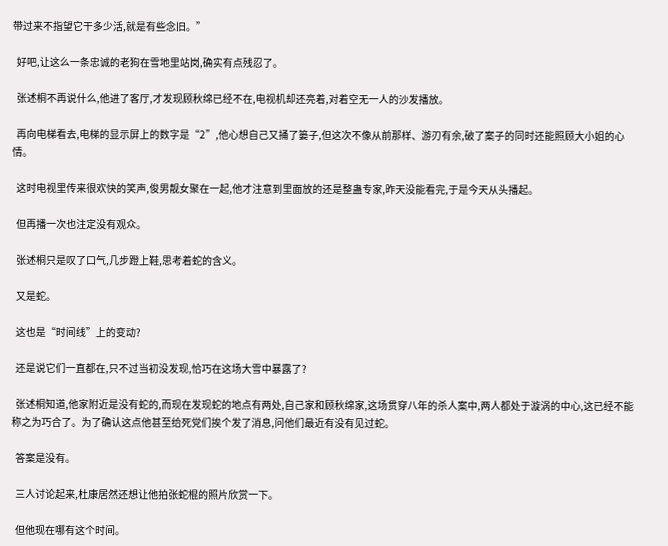带过来不指望它干多少活,就是有些念旧。”

  好吧,让这么一条忠诚的老狗在雪地里站岗,确实有点残忍了。

  张述桐不再说什么,他进了客厅,才发现顾秋绵已经不在,电视机却还亮着,对着空无一人的沙发播放。

  再向电梯看去,电梯的显示屏上的数字是“2”,他心想自己又捅了篓子,但这次不像从前那样、游刃有余,破了案子的同时还能照顾大小姐的心情。

  这时电视里传来很欢快的笑声,俊男靓女聚在一起,他才注意到里面放的还是整蛊专家,昨天没能看完,于是今天从头播起。

  但再播一次也注定没有观众。

  张述桐只是叹了口气,几步蹬上鞋,思考着蛇的含义。

  又是蛇。

  这也是“时间线”上的变动?

  还是说它们一直都在,只不过当初没发现,恰巧在这场大雪中暴露了?

  张述桐知道,他家附近是没有蛇的,而现在发现蛇的地点有两处,自己家和顾秋绵家,这场贯穿八年的杀人案中,两人都处于漩涡的中心,这已经不能称之为巧合了。为了确认这点他甚至给死党们挨个发了消息,问他们最近有没有见过蛇。

  答案是没有。

  三人讨论起来,杜康居然还想让他拍张蛇棍的照片欣赏一下。

  但他现在哪有这个时间。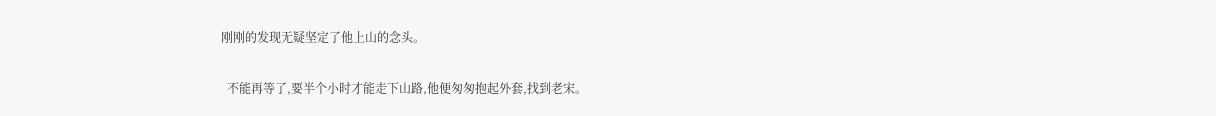刚刚的发现无疑坚定了他上山的念头。

  不能再等了,要半个小时才能走下山路,他便匆匆抱起外套,找到老宋。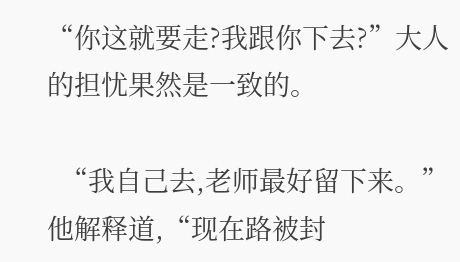“你这就要走?我跟你下去?”大人的担忧果然是一致的。

  “我自己去,老师最好留下来。”他解释道,“现在路被封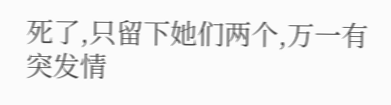死了,只留下她们两个,万一有突发情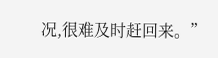况,很难及时赶回来。”